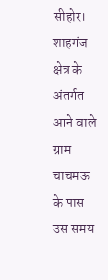सीहोर। शाहगंज क्षेत्र के अंतर्गत आने वाले ग्राम चाचमऊ के पास उस समय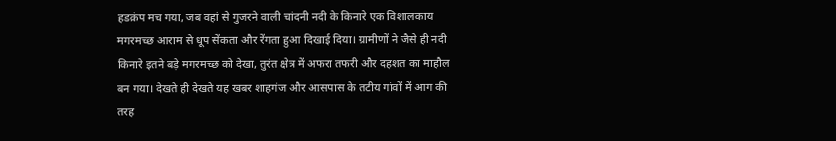हडक़ंप मच गया, जब वहां से गुजरने वाली चांदनी नदी के किनारे एक विशालकाय मगरमच्छ आराम से धूप सेंकता और रेंगता हुआ दिखाई दिया। ग्रामीणों ने जैसे ही नदी किनारे इतने बड़े मगरमच्छ को देखा, तुरंत क्षेत्र में अफरा तफरी और दहशत का माहौल बन गया। देखते ही देखते यह खबर शाहगंज और आसपास के तटीय गांवों में आग की तरह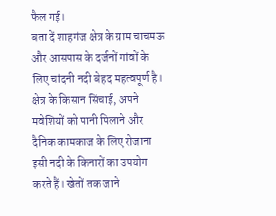फैल गई।
बता दें शाहगंज क्षेत्र के ग्राम चाचमऊ और आसपास के दर्जनों गांवों के लिए चांदनी नदी बेहद महत्वपूर्ण है। क्षेत्र के किसान सिंचाई, अपने मवेशियों को पानी पिलाने और दैनिक कामकाज के लिए रोजाना इसी नदी के किनारों का उपयोग करते हैं। खेतों तक जाने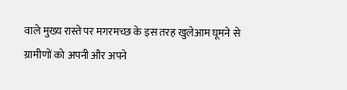वाले मुख्य रास्ते पर मगरमच्छ के इस तरह खुलेआम घूमने से ग्रामीणों को अपनी और अपने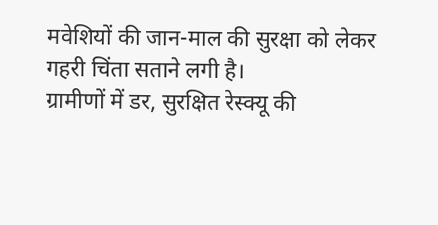मवेशियों की जान-माल की सुरक्षा को लेकर गहरी चिंता सताने लगी है।
ग्रामीणों में डर, सुरक्षित रेस्क्यू की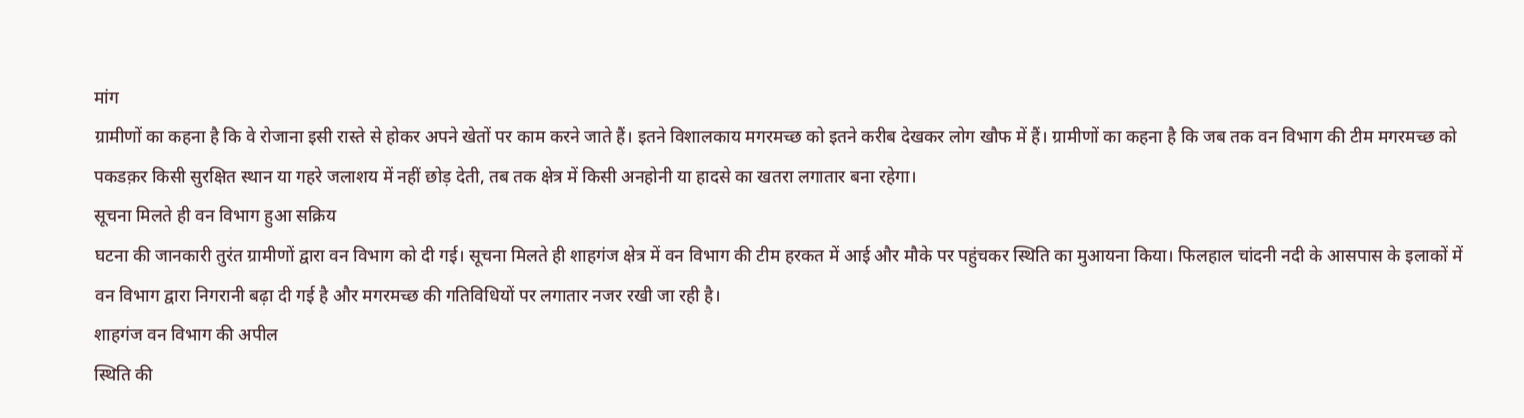मांग
ग्रामीणों का कहना है कि वे रोजाना इसी रास्ते से होकर अपने खेतों पर काम करने जाते हैं। इतने विशालकाय मगरमच्छ को इतने करीब देखकर लोग खौफ में हैं। ग्रामीणों का कहना है कि जब तक वन विभाग की टीम मगरमच्छ को पकडक़र किसी सुरक्षित स्थान या गहरे जलाशय में नहीं छोड़ देती, तब तक क्षेत्र में किसी अनहोनी या हादसे का खतरा लगातार बना रहेगा।
सूचना मिलते ही वन विभाग हुआ सक्रिय
घटना की जानकारी तुरंत ग्रामीणों द्वारा वन विभाग को दी गई। सूचना मिलते ही शाहगंज क्षेत्र में वन विभाग की टीम हरकत में आई और मौके पर पहुंचकर स्थिति का मुआयना किया। फिलहाल चांदनी नदी के आसपास के इलाकों में वन विभाग द्वारा निगरानी बढ़ा दी गई है और मगरमच्छ की गतिविधियों पर लगातार नजर रखी जा रही है।
शाहगंज वन विभाग की अपील
स्थिति की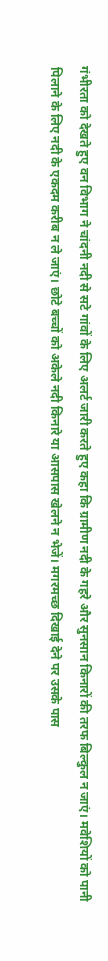गंभीरता को देखते हुए वन विभाग ने चांदनी नदी से सटे गांवों के लिए अलर्ट जारी करते हुए कहा कि ग्रामीण नदी के गहरे और सुनसान किनारों की तरफ बिल्कुल न जाएं। मवेशियों को पानी पिलाने के लिए नदी के एकदम करीब न ले जाएं। छोटे बच्चों को अकेले नदी किनारे या आसपास खेलने न भेजें। मगरमच्छ दिखाई देने पर उसके पास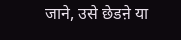जाने, उसे छेडऩे या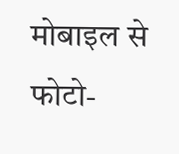मोबाइल से फोटो-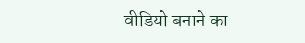वीडियो बनाने का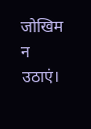जोखिम न उठाएं।